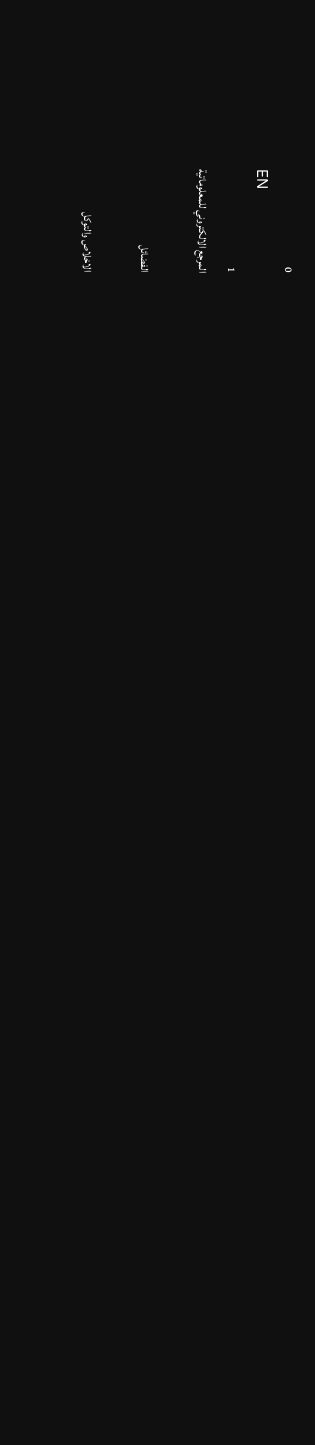0
EN
1
المرجع الالكتروني للمعلوماتية

الفضائل

الاخلاص والتوكل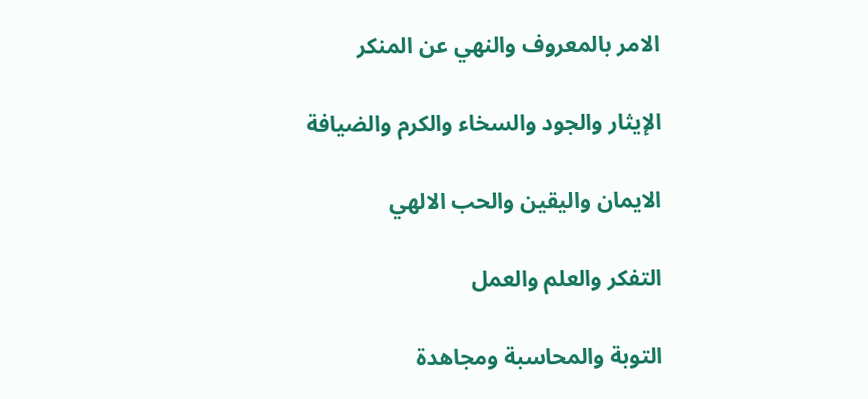الامر بالمعروف والنهي عن المنكر

الإيثار والجود والسخاء والكرم والضيافة

الايمان واليقين والحب الالهي

التفكر والعلم والعمل

التوبة والمحاسبة ومجاهدة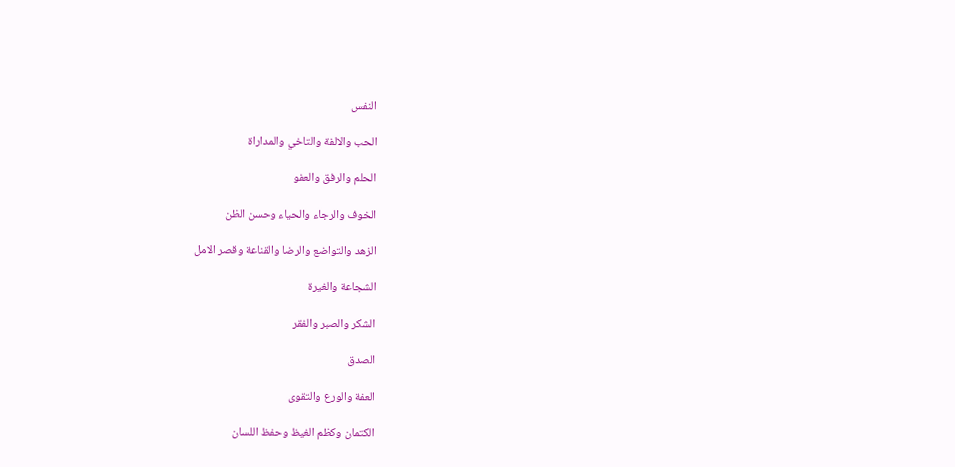النفس

الحب والالفة والتاخي والمداراة

الحلم والرفق والعفو

الخوف والرجاء والحياء وحسن الظن

الزهد والتواضع والرضا والقناعة وقصر الامل

الشجاعة والغيرة

الشكر والصبر والفقر

الصدق

العفة والورع والتقوى

الكتمان وكظم الغيظ وحفظ اللسان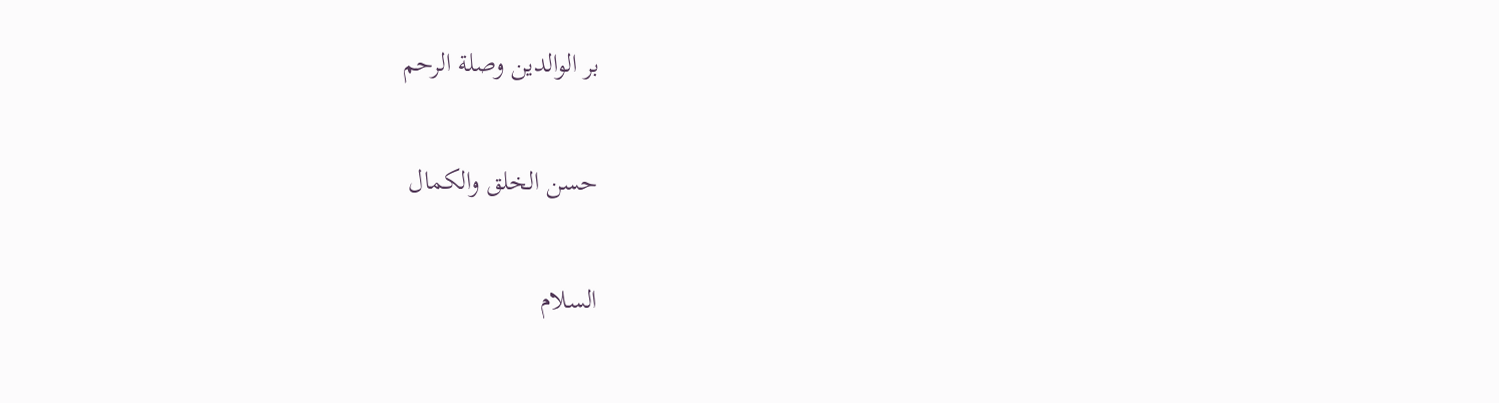بر الوالدين وصلة الرحم

حسن الخلق والكمال

السلام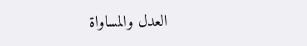العدل والمساواة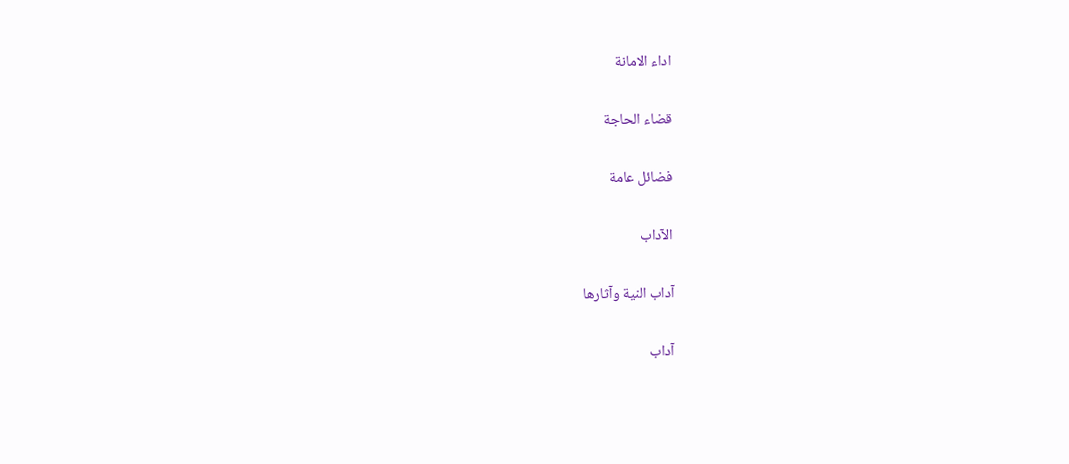اداء الامانة

قضاء الحاجة

فضائل عامة

الآداب

آداب النية وآثارها

آداب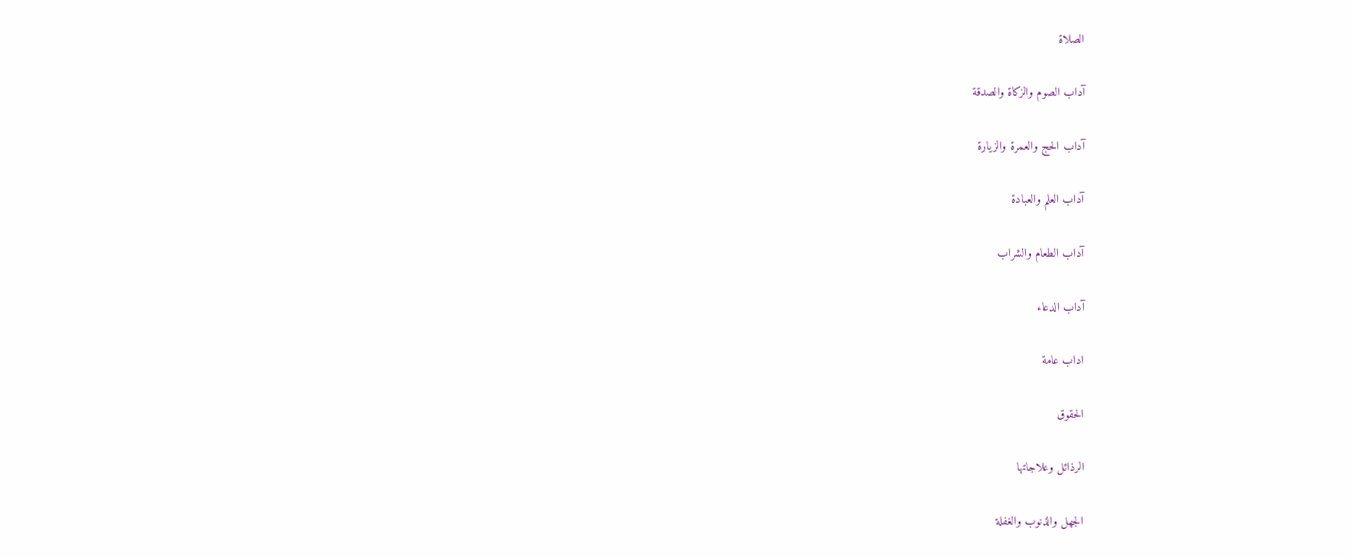الصلاة

آداب الصوم والزكاة والصدقة

آداب الحج والعمرة والزيارة

آداب العلم والعبادة

آداب الطعام والشراب

آداب الدعاء

اداب عامة

الحقوق

الرذائل وعلاجاتها

الجهل والذنوب والغفلة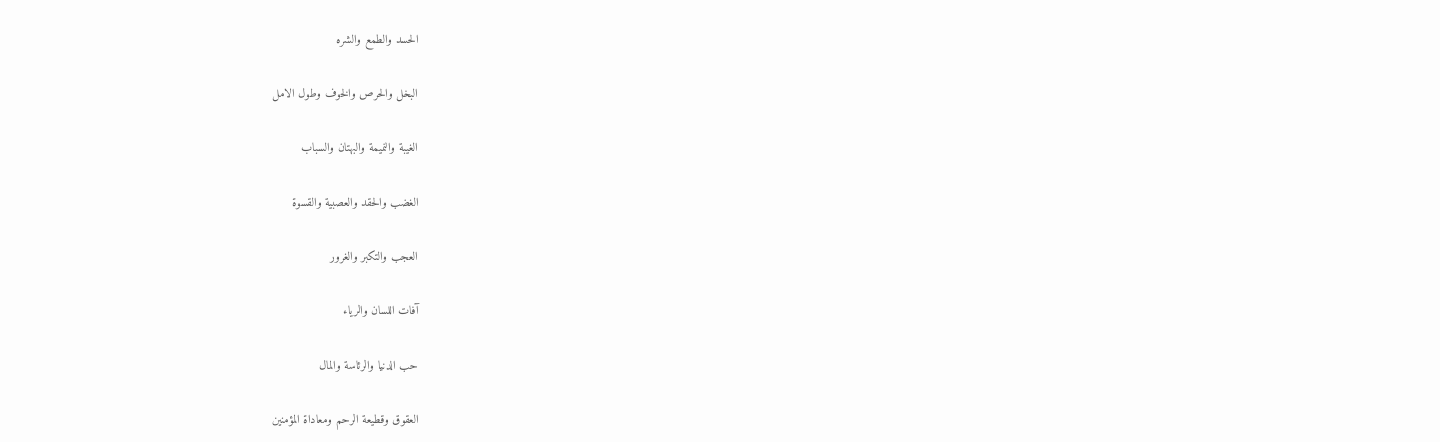الحسد والطمع والشره

البخل والحرص والخوف وطول الامل

الغيبة والنميمة والبهتان والسباب

الغضب والحقد والعصبية والقسوة

العجب والتكبر والغرور

آفات اللسان والرياء

حب الدنيا والرئاسة والمال

العقوق وقطيعة الرحم ومعاداة المؤمنين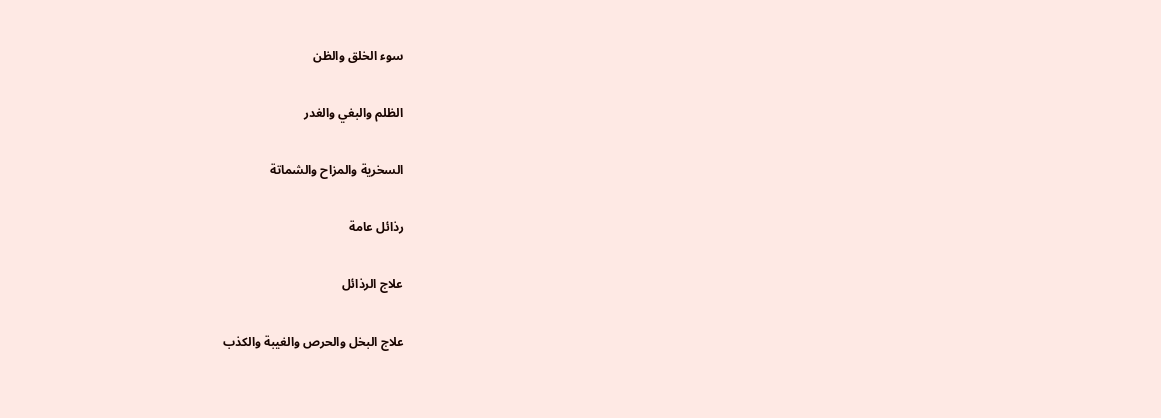سوء الخلق والظن

الظلم والبغي والغدر

السخرية والمزاح والشماتة

رذائل عامة

علاج الرذائل

علاج البخل والحرص والغيبة والكذب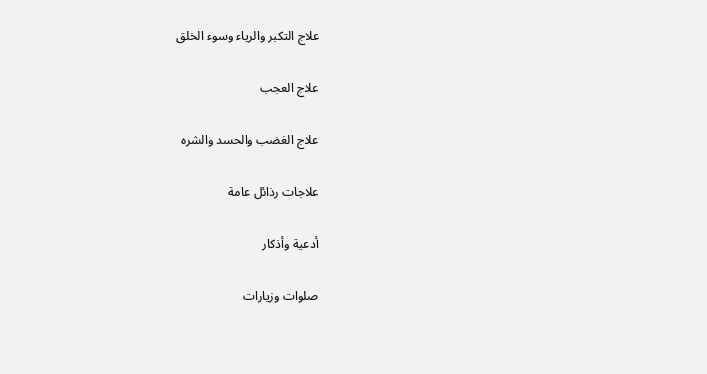علاج التكبر والرياء وسوء الخلق

علاج العجب

علاج الغضب والحسد والشره

علاجات رذائل عامة

أدعية وأذكار

صلوات وزيارات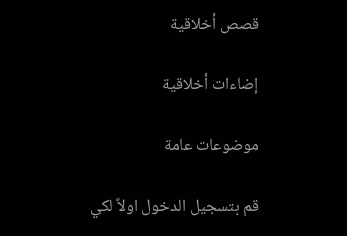قصص أخلاقية

إضاءات أخلاقية

موضوعات عامة

قم بتسجيل الدخول اولاً لكي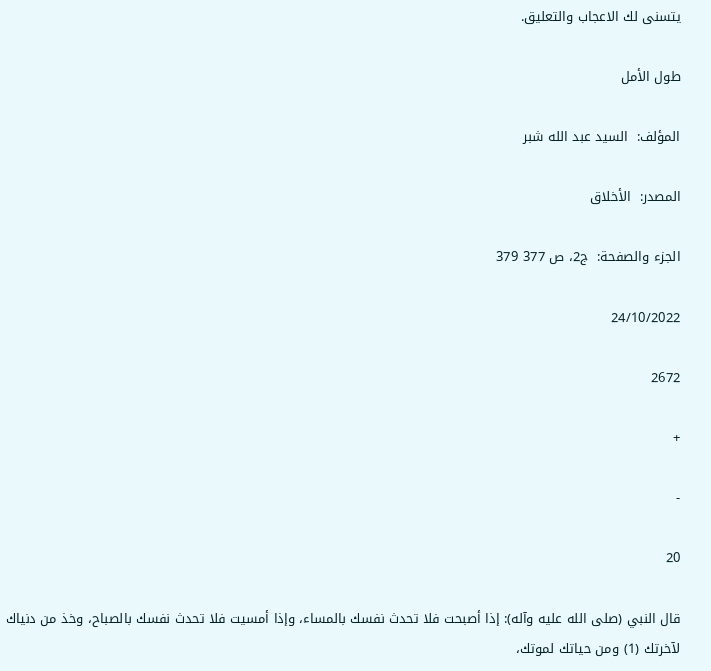يتسنى لك الاعجاب والتعليق.

طول الأمل

المؤلف:  السيد عبد الله شبر

المصدر:  الأخلاق

الجزء والصفحة:  ج2، ص 377 379

24/10/2022

2672

+

-

20

قال النبي (صلى الله عليه وآله): إذا أصبحت فلا تحدث نفسك بالمساء، وإذا أمسيت فلا تحدث نفسك بالصباح، وخذ من دنياك لآخرتك (1) ومن حياتك لموتك،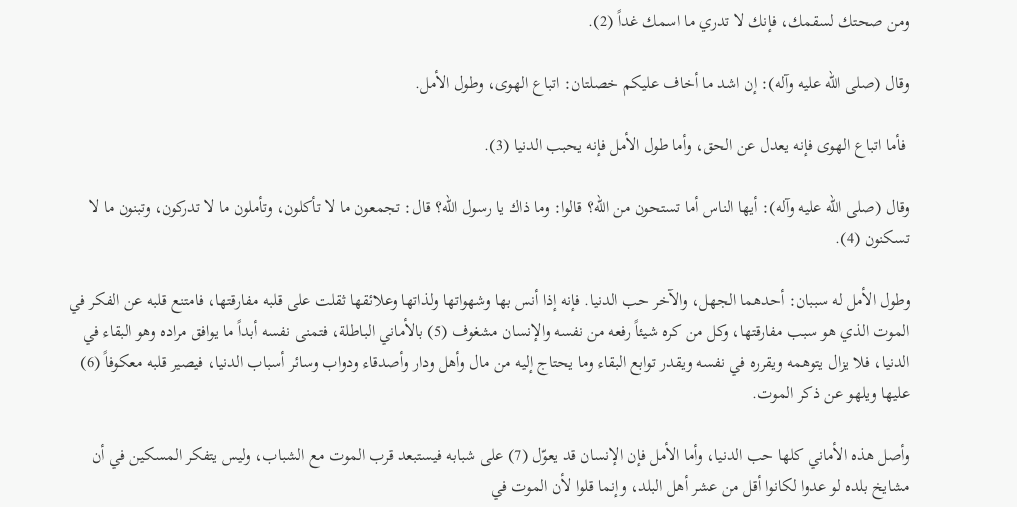ومن صحتك لسقمك، فإنك لا تدري ما اسمك غداً (2).

وقال (صلى الله عليه وآله): إن اشد ما أخاف عليكم خصلتان: اتباع الهوى، وطول الأمل.

 فأما اتباع الهوى فإنه يعدل عن الحق، وأما طول الأمل فإنه يحبب الدنيا (3).

وقال (صلى الله عليه وآله): أيها الناس أما تستحون من الله؟ قالوا: وما ذاك يا رسول الله؟ قال: تجمعون ما لا تأكلون، وتأملون ما لا تدركون، وتبنون ما لا تسكنون (4).

وطول الأمل له سببان: أحدهما الجهل، والآخر حب الدنيا. فإنه إذا أنس بها وشهواتها ولذاتها وعلائقها ثقلت على قلبه مفارقتها، فامتنع قلبه عن الفكر في الموت الذي هو سبب مفارقتها، وكل من كره شيئاً رفعه من نفسه والإنسان مشغوف (5) بالأماني الباطلة، فتمنى نفسه أبداً ما يوافق مراده وهو البقاء في الدنيا، فلا يزال يتوهمه ويقرره في نفسه ويقدر توابع البقاء وما يحتاج إليه من مال وأهل ودار وأصدقاء ودواب وسائر أسباب الدنيا، فيصير قلبه معكوفاً (6) عليها ويلهو عن ذكر الموت.

وأصل هذه الأماني كلها حب الدنيا، وأما الأمل فإن الإنسان قد يعوّل (7) على شبابه فيستبعد قرب الموت مع الشباب، وليس يتفكر المسكين في أن مشايخ بلده لو عدوا لكانوا أقل من عشر أهل البلد، وإنما قلوا لأن الموت في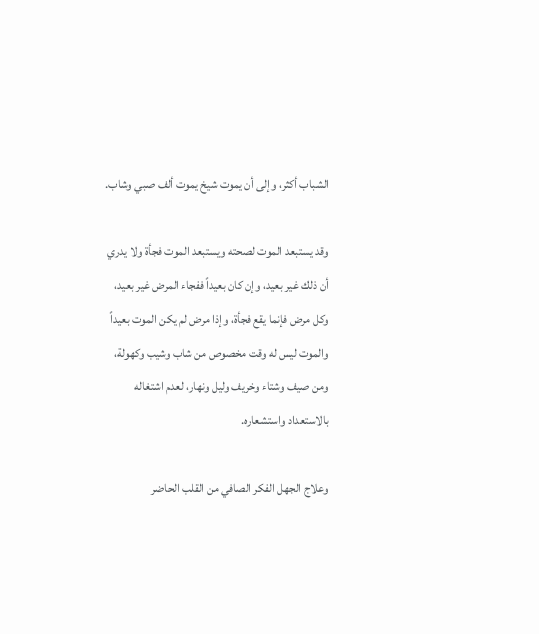الشباب أكثر، وإلى أن يموت شيخ يموت ألف صبي وشاب.

وقد يستبعد الموت لصحته ويستبعد الموت فجأة ولا يدري أن ذلك غير بعيد، وإن كان بعيداً ففجاء المرض غير بعيد، وكل مرض فإنما يقع فجأة، وإذا مرض لم يكن الموت بعيداً والموت ليس له وقت مخصوص من شاب وشيب وكهولة، ومن صيف وشتاء وخريف وليل ونهار، لعدم اشتغاله بالاستعداد واستشعاره.

وعلاج الجهل الفكر الصافي من القلب الحاضر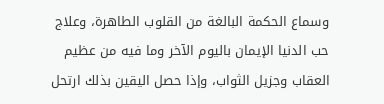وسماع الحكمة البالغة من القلوب الطاهرة، وعلاج حب الدنيا الإيمان باليوم الآخر وما فيه من عظيم العقاب وجزيل الثواب، وإذا حصل اليقين بذلك ارتحل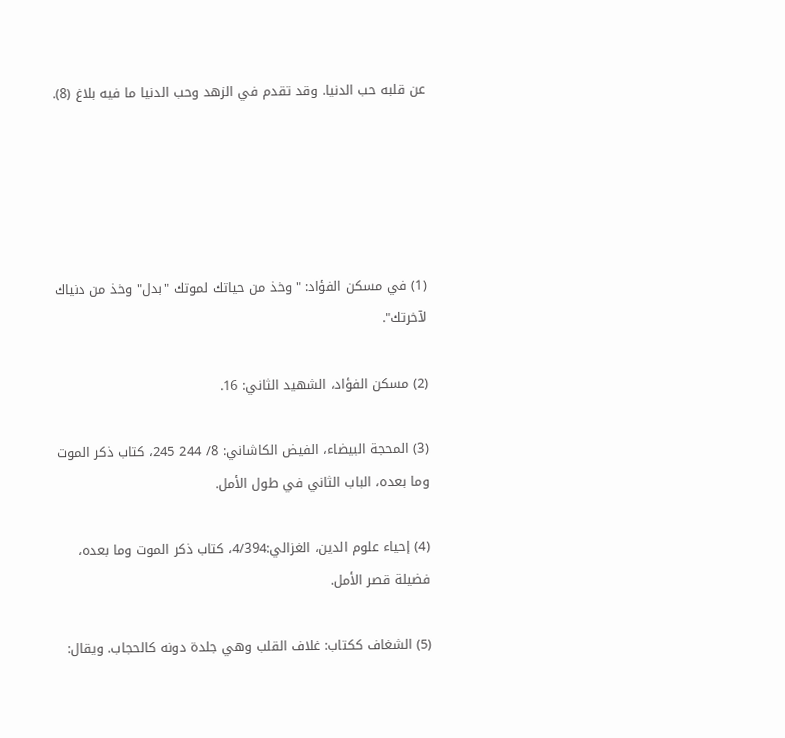عن قلبه حب الدنيا. وقد تقدم في الزهد وحب الدنيا ما فيه بلاغ (8).





(1) في مسكن الفؤاد: "وخذ من حياتك لموتك "بدل" وخذ من دنياك لآخرتك".

(2) مسكن الفؤاد، الشهيد الثاني: 16.

(3) المحجة البيضاء، الفيض الكاشاني: 8/ 244 245، كتاب ذكر الموت وما بعده، الباب الثاني في طول الأمل.

(4) إحياء علوم الدين، الغزالي:4/394، كتاب ذكر الموت وما بعده، فضيلة قصر الأمل.

(5) الشغاف ككتاب: غلاف القلب وهي جلدة دونه كالحجاب. ويقال: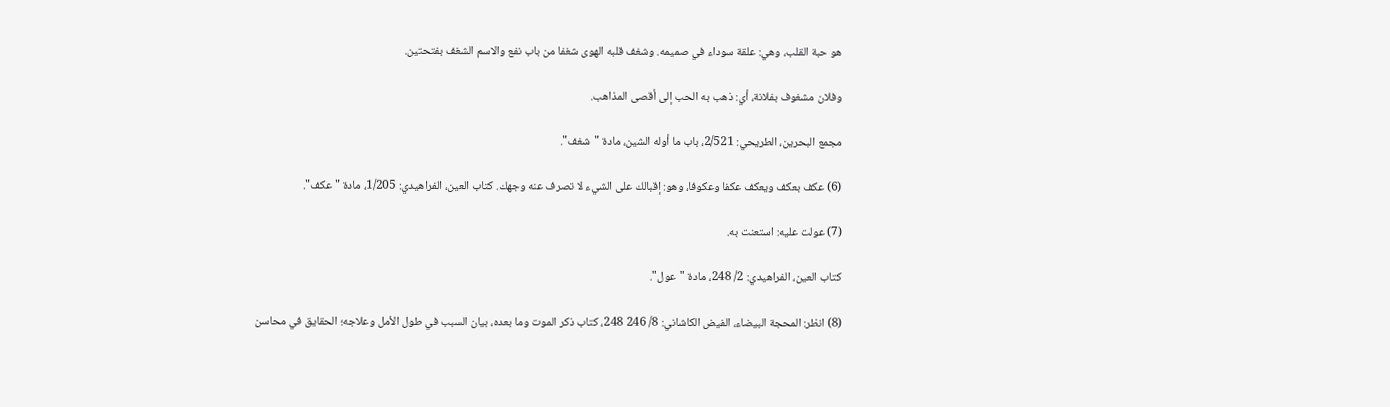هو حبة القلب، وهي: علقة سوداء في صميمه. وشغف قلبه الهوى شغفا من باب نفع والاسم الشغف بفتحتين.

وفلان مشغوف بفلانة، أي: ذهب به الحب إلى أقصى المذاهب.

مجمع البحرين، الطريحي: 2/521، باب ما أوله الشين، مادة "شغف".

(6) عكف بعكف ويعكف عكفا وعكوفا، وهو: إقبالك على الشيء لا تصرف عنه وجهك. كتاب العين، الفراهيدي: 1/205، مادة "عكف".

(7) عولت عليه: استعنت به.

كتاب العين، الفراهيدي: 2/ 248، مادة "عول".

(8) انظر: المحجة البيضاء، الفيض الكاشاني: 8/ 246 248، كتاب ذكر الموت وما بعده، بيان السبب في طول الأمل وعلاجه؛ الحقايق في محاسن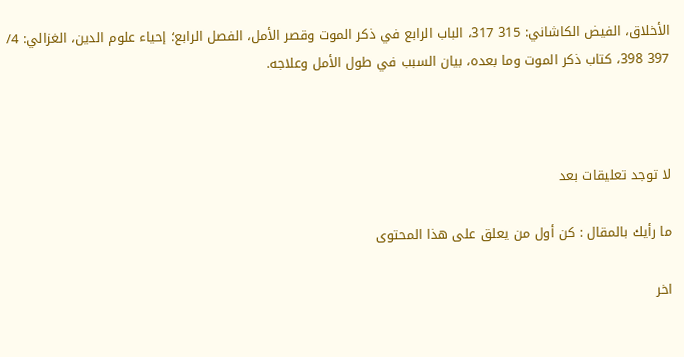الأخلاق، الفيض الكاشاني: 315 317، الباب الرابع في ذكر الموت وقصر الأمل، الفصل الرابع؛ إحياء علوم الدين، الغزالي: 4/ 397 398، كتاب ذكر الموت وما بعده، بيان السبب في طول الأمل وعلاجه.



لا توجد تعليقات بعد

ما رأيك بالمقال : كن أول من يعلق على هذا المحتوى

اخر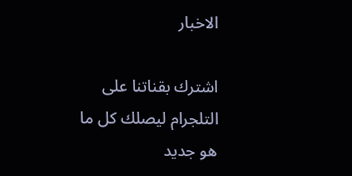الاخبار

اشترك بقناتنا على التلجرام ليصلك كل ما هو جديد